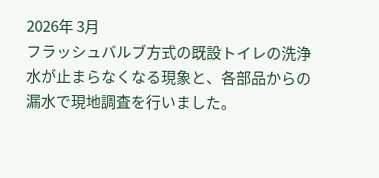2026年 3月
フラッシュバルブ方式の既設トイレの洗浄水が止まらなくなる現象と、各部品からの漏水で現地調査を行いました。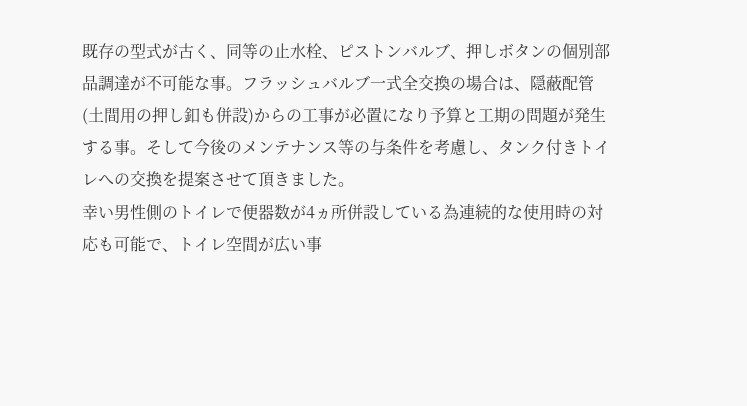既存の型式が古く、同等の止水栓、ピストンバルブ、押しボタンの個別部品調達が不可能な事。フラッシュバルブ一式全交換の場合は、隠蔽配管(土間用の押し釦も併設)からの工事が必置になり予算と工期の問題が発生する事。そして今後のメンテナンス等の与条件を考慮し、タンク付きトイレへの交換を提案させて頂きました。
幸い男性側のトイレで便器数が4ヵ所併設している為連続的な使用時の対応も可能で、トイレ空間が広い事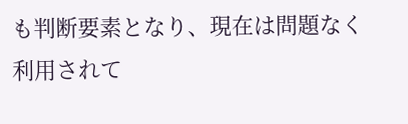も判断要素となり、現在は問題なく利用されて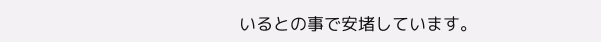いるとの事で安堵しています。